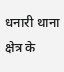धनारी थाना क्षेत्र के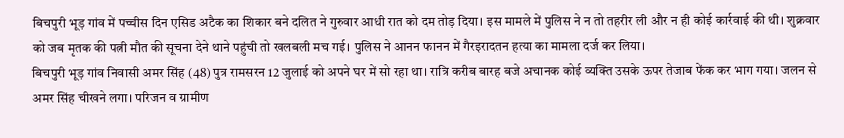बिचपुरी भूड़ गांव में पच्चीस दिन एसिड अटैक का शिकार बने दलित ने गुरुवार आधी रात को दम तोड़ दिया। इस मामले में पुलिस ने न तो तहरीर ली और न ही कोई कार्रवाई की थी। शुक्रवार को जब मृतक की पत्नी मौत की सूचना देने थाने पहुंची तो खलबली मच गई। पुलिस ने आनन फानन में गैरइरादतन हत्या का मामला दर्ज कर लिया।
बिचपुरी भूड़ गांव निवासी अमर सिंह (48) पुत्र रामसरन 12 जुलाई को अपने घर में सो रहा था। रात्रि करीब बारह बजे अचानक कोई व्यक्ति उसके ऊपर तेजाब फेंक कर भाग गया। जलन से अमर सिंह चीखने लगा। परिजन व ग्रामीण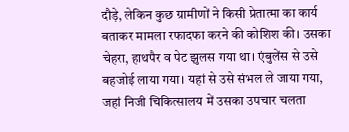दौड़े, लेकिन कुछ ग्रामीणों ने किसी प्रेतात्मा का कार्य बताकर मामला रफादफा करने की कोशिश की। उसका चेहरा, हाथपैर व पेट झुलस गया था। एंबुलेंस से उसे बहजोई लाया गया। यहां से उसे संभल ले जाया गया, जहां निजी चिकित्सालय में उसका उपचार चलता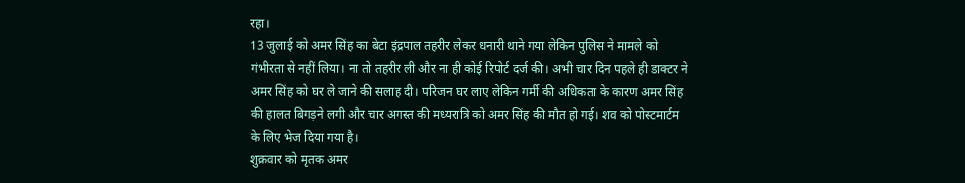रहा।
13 जुलाई को अमर सिंह का बेटा इंद्रपाल तहरीर लेकर धनारी थाने गया लेकिन पुलिस ने मामले को गंभीरता से नहीं लिया। ना तो तहरीर ली और ना ही कोई रिपोर्ट दर्ज की। अभी चार दिन पहले ही डाक्टर ने अमर सिंह को घर ले जाने की सलाह दी। परिजन घर लाए लेकिन गर्मी की अधिकता के कारण अमर सिंह की हालत बिगड़ने लगी और चार अगस्त की मध्यरात्रि को अमर सिंह की मौत हो गई। शव को पोस्टमार्टम के लिए भेज दिया गया है।
शुक्रवार को मृतक अमर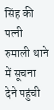सिंह की पत्नी रुमाली थाने में सूचना देने पहुंची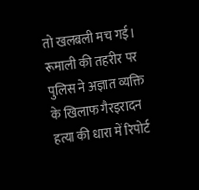तो खलबली मच गई। रूमाली की तहरीर पर पुलिस ने अज्ञात व्यक्ति के खिलाफ गैरइरादन हत्या की धारा में रिपोर्ट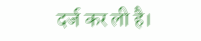दर्ज कर ली है।